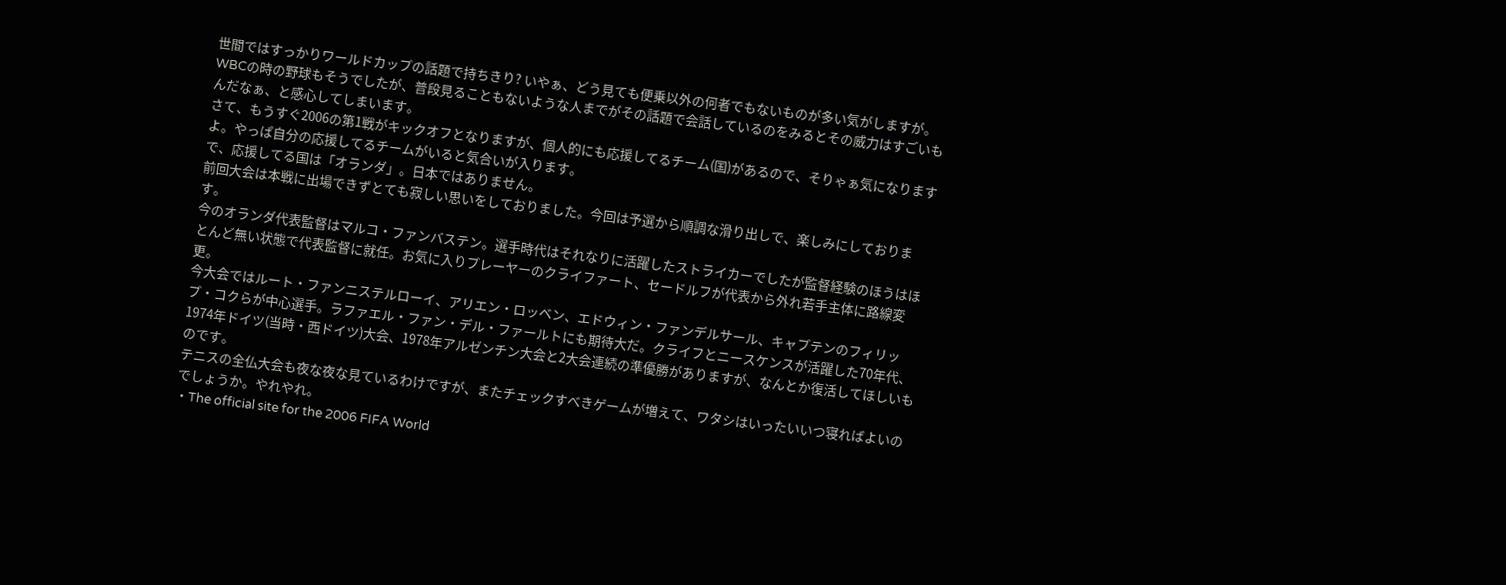世間ではすっかりワールドカップの話題で持ちきり? いやぁ、どう見ても便乗以外の何者でもないものが多い気がしますが。WBCの時の野球もそうでしたが、普段見ることもないような人までがその話題で会話しているのをみるとその威力はすごいもんだなぁ、と感心してしまいます。
さて、もうすぐ2006の第1戦がキックオフとなりますが、個人的にも応援してるチーム(国)があるので、そりゃぁ気になりますよ。やっぱ自分の応援してるチームがいると気合いが入ります。
で、応援してる国は「オランダ」。日本ではありません。
前回大会は本戦に出場できずとても寂しい思いをしておりました。今回は予選から順調な滑り出しで、楽しみにしております。
今のオランダ代表監督はマルコ・ファンバステン。選手時代はそれなりに活躍したストライカーでしたが監督経験のほうはほとんど無い状態で代表監督に就任。お気に入りプレーヤーのクライファート、セードルフが代表から外れ若手主体に路線変更。
今大会ではルート・ファンニステルローイ、アリエン・ロッベン、エドウィン・ファンデルサール、キャプテンのフィリップ・コクらが中心選手。ラファエル・ファン・デル・ファールトにも期待大だ。クライフとニースケンスが活躍した70年代、1974年ドイツ(当時・西ドイツ)大会、1978年アルゼンチン大会と2大会連続の準優勝がありますが、なんとか復活してほしいものです。
テニスの全仏大会も夜な夜な見ているわけですが、またチェックすべきゲームが増えて、ワタシはいったいいつ寝ればよいのでしょうか。やれやれ。
・The official site for the 2006 FIFA World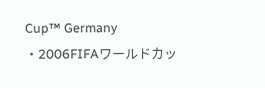Cup™ Germany
・2006FIFAワールドカッ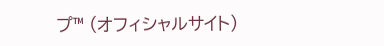プ™ (オフィシャルサイト)